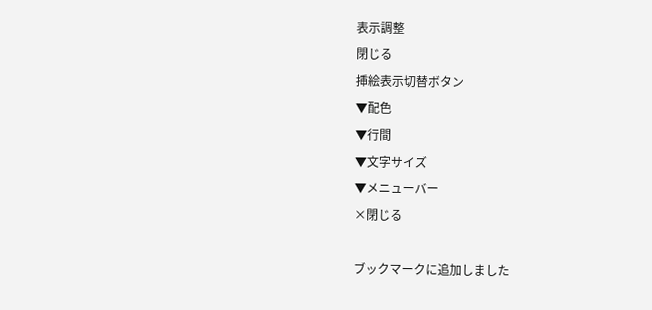表示調整
閉じる
挿絵表示切替ボタン
▼配色
▼行間
▼文字サイズ
▼メニューバー
×閉じる

ブックマークに追加しました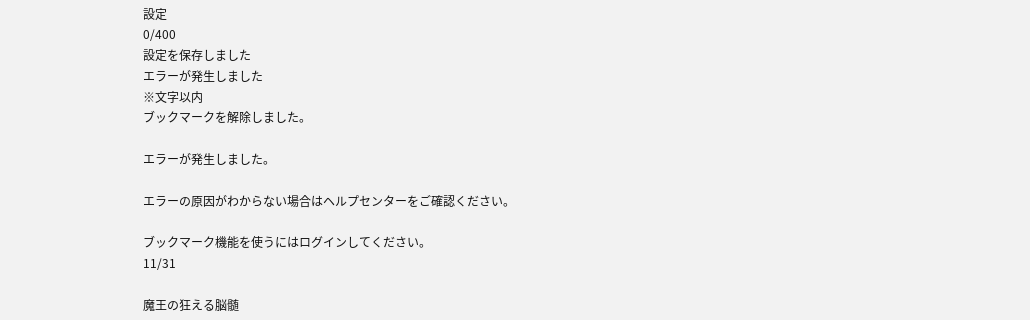設定
0/400
設定を保存しました
エラーが発生しました
※文字以内
ブックマークを解除しました。

エラーが発生しました。

エラーの原因がわからない場合はヘルプセンターをご確認ください。

ブックマーク機能を使うにはログインしてください。
11/31

魔王の狂える脳髄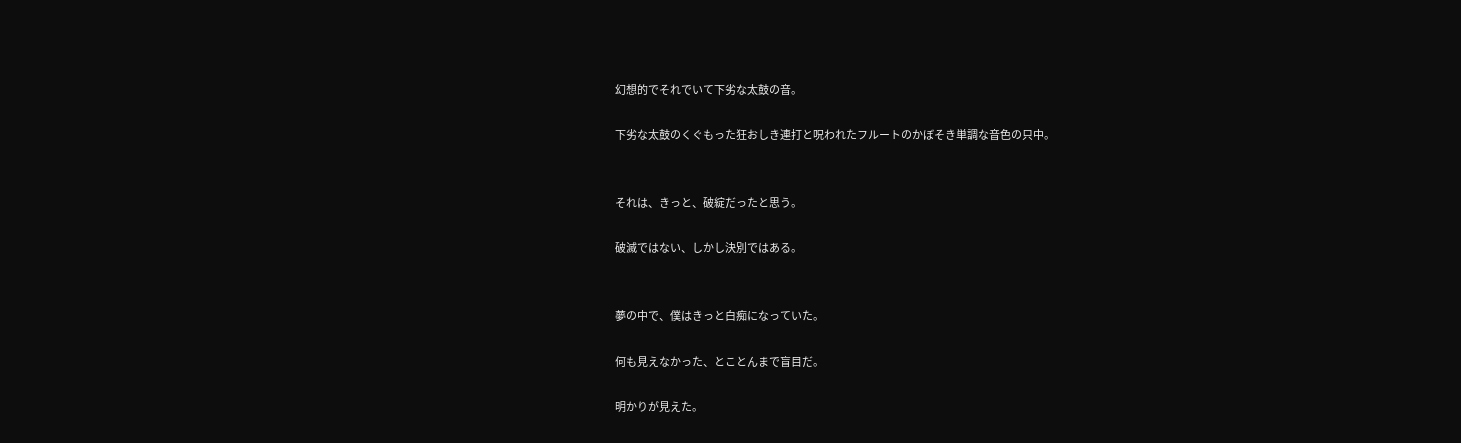幻想的でそれでいて下劣な太鼓の音。

下劣な太鼓のくぐもった狂おしき連打と呪われたフルートのかぼそき単調な音色の只中。


それは、きっと、破綻だったと思う。

破滅ではない、しかし決別ではある。


夢の中で、僕はきっと白痴になっていた。

何も見えなかった、とことんまで盲目だ。

明かりが見えた。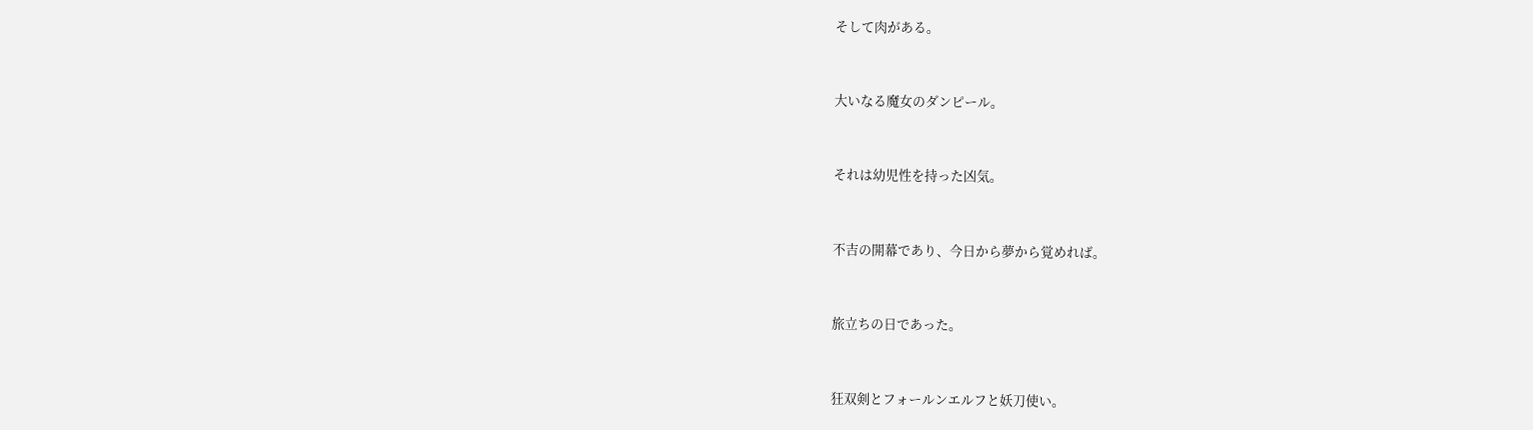そして肉がある。


大いなる魔女のダンピール。


それは幼児性を持った凶気。


不吉の開幕であり、今日から夢から覚めれば。


旅立ちの日であった。


狂双剣とフォールンエルフと妖刀使い。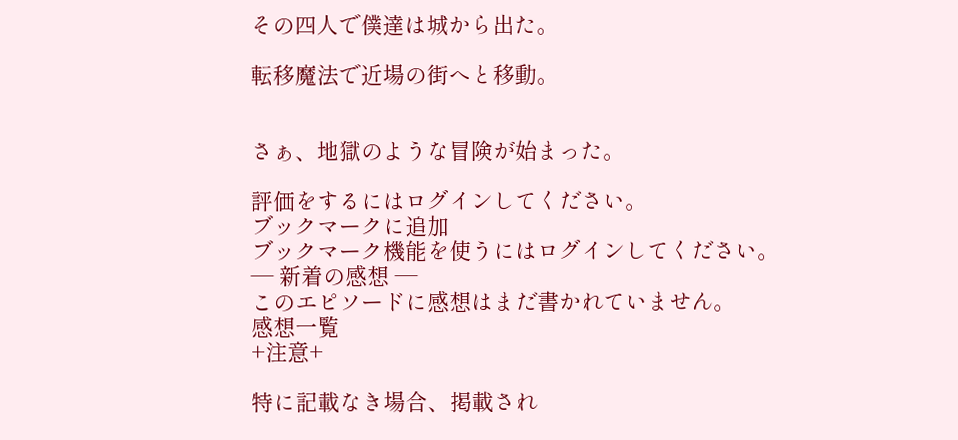その四人で僕達は城から出た。

転移魔法で近場の街へと移動。


さぁ、地獄のような冒険が始まった。

評価をするにはログインしてください。
ブックマークに追加
ブックマーク機能を使うにはログインしてください。
― 新着の感想 ―
このエピソードに感想はまだ書かれていません。
感想一覧
+注意+

特に記載なき場合、掲載され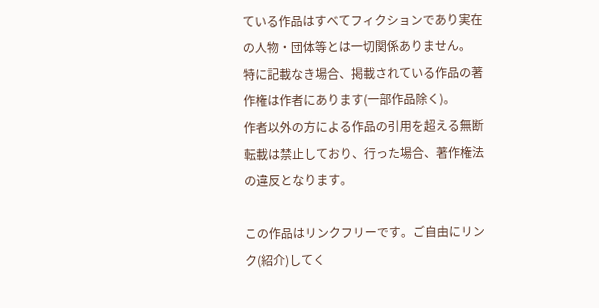ている作品はすべてフィクションであり実在の人物・団体等とは一切関係ありません。
特に記載なき場合、掲載されている作品の著作権は作者にあります(一部作品除く)。
作者以外の方による作品の引用を超える無断転載は禁止しており、行った場合、著作権法の違反となります。

この作品はリンクフリーです。ご自由にリンク(紹介)してく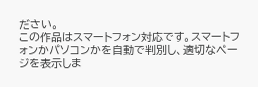ださい。
この作品はスマートフォン対応です。スマートフォンかパソコンかを自動で判別し、適切なページを表示しま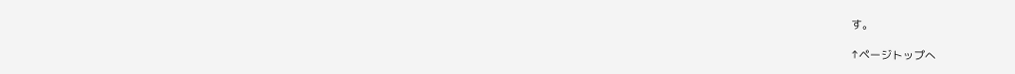す。

↑ページトップへ